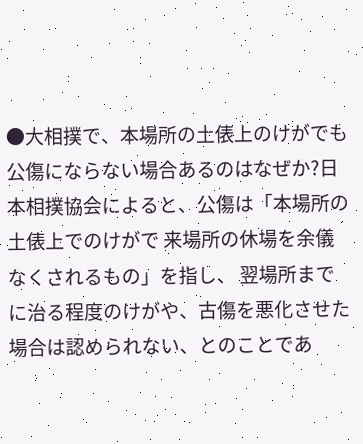●大相撲で、本場所の土俵上のけがでも公傷にならない場合あるのはなぜか?日本相撲協会によると、公傷は「本場所の土俵上でのけがで 来場所の休場を余儀なくされるもの」を指し、 翌場所までに治る程度のけがや、古傷を悪化させた 場合は認められない、とのことであ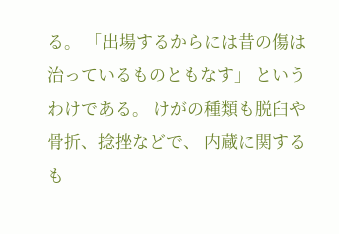る。 「出場するからには昔の傷は治っているものともなす」 というわけである。 けがの種類も脱臼や骨折、捻挫などで、 内蔵に関するも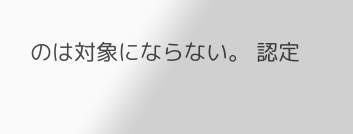のは対象にならない。 認定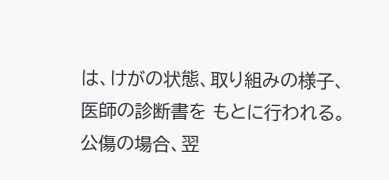は、けがの状態、取り組みの様子、医師の診断書を もとに行われる。 公傷の場合、翌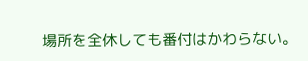場所を全休しても番付はかわらない。